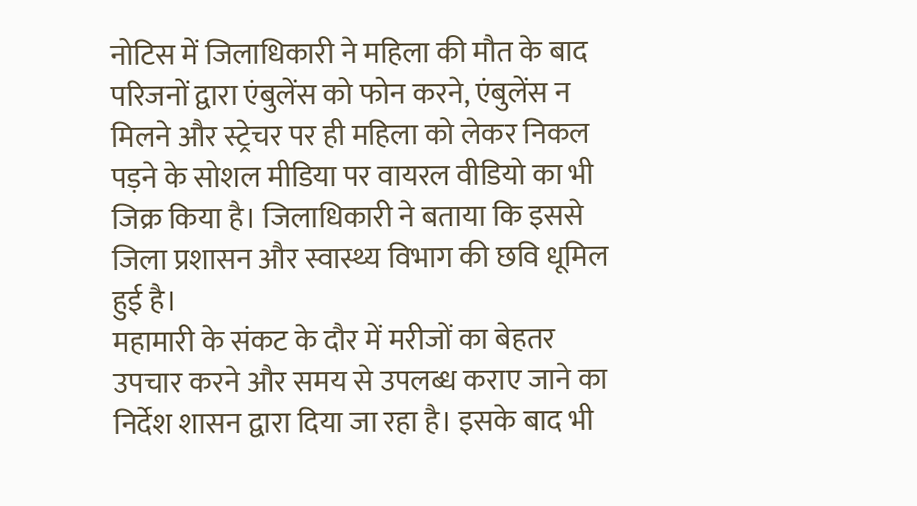नोटिस में जिलाधिकारी ने महिला की मौत के बाद परिजनों द्वारा एंबुलेंस को फोन करने, एंबुलेंस न मिलने और स्ट्रेचर पर ही महिला को लेकर निकल पड़ने के सोशल मीडिया पर वायरल वीडियो का भी जिक्र किया है। जिलाधिकारी ने बताया कि इससे जिला प्रशासन और स्वास्थ्य विभाग की छवि धूमिल हुई है।
महामारी के संकट के दौर में मरीजों का बेहतर उपचार करने और समय से उपलब्ध कराए जाने का निर्देश शासन द्वारा दिया जा रहा है। इसके बाद भी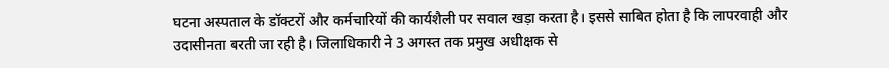घटना अस्पताल के डॉक्टरों और कर्मचारियों की कार्यशैली पर सवाल खड़ा करता है। इससे साबित होता है कि लापरवाही और उदासीनता बरती जा रही है। जिलाधिकारी ने 3 अगस्त तक प्रमुख अधीक्षक से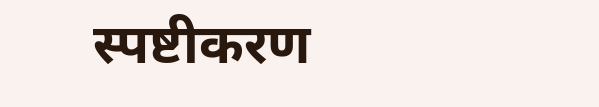स्पष्टीकरण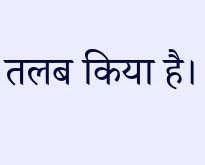तलब किया है।